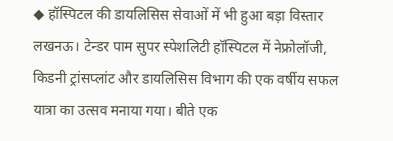◆ हॉस्पिटल की डायलिसिस सेवाओं में भी हुआ बड़ा विस्तार
लखनऊ। टेन्डर पाम सुपर स्पेशलिटी हॉस्पिटल में नेफ्रोलॉजी, किडनी ट्रांसप्लांट और डायलिसिस विभाग की एक वर्षीय सफल यात्रा का उत्सव मनाया गया। बीते एक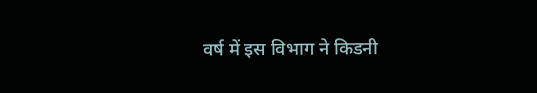वर्ष में इस विभाग ने किडनी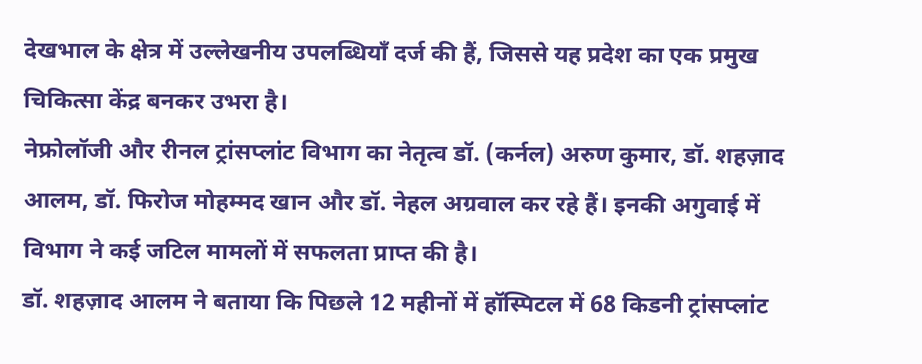देखभाल के क्षेत्र में उल्लेखनीय उपलब्धियाँ दर्ज की हैं, जिससे यह प्रदेश का एक प्रमुख चिकित्सा केंद्र बनकर उभरा है।
नेफ्रोलॉजी और रीनल ट्रांसप्लांट विभाग का नेतृत्व डॉ. (कर्नल) अरुण कुमार, डॉ. शहज़ाद आलम, डॉ. फिरोज मोहम्मद खान और डॉ. नेहल अग्रवाल कर रहे हैं। इनकी अगुवाई में विभाग ने कई जटिल मामलों में सफलता प्राप्त की है।
डॉ. शहज़ाद आलम ने बताया कि पिछले 12 महीनों में हॉस्पिटल में 68 किडनी ट्रांसप्लांट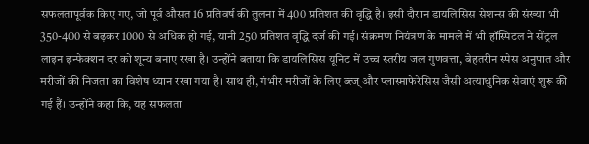सफलतापूर्वक किए गए, जो पूर्व औसत 16 प्रतिवर्ष की तुलना में 400 प्रतिशत की वृद्धि है। इसी दौरान डायलिसिस सेशन्स की संख्या भी 350-400 से बढ़कर 1000 से अधिक हो गई, यानी 250 प्रतिशत वृद्धि दर्ज की गई। संक्रमण नियंत्रण के मामले में भी हॉस्पिटल ने सेंट्रल लाइन इन्फेक्शन दर को शून्य बनाए रखा है। उन्होंने बताया कि डायलिसिस यूनिट में उच्च स्तरीय जल गुणवत्ता, बेहतरीन स्पेस अनुपात और मरीजों की निजता का विशेष ध्यान रखा गया है। साथ ही, गंभीर मरीजों के लिए ब्त्त्ज् और प्लास्माफेरेसिस जैसी अत्याधुनिक सेवाएं शुरू की गई हैं। उन्होंने कहा कि, यह सफलता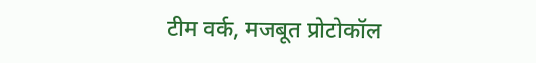टीम वर्क, मजबूत प्रोटोकॉल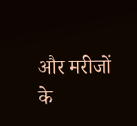और मरीजों के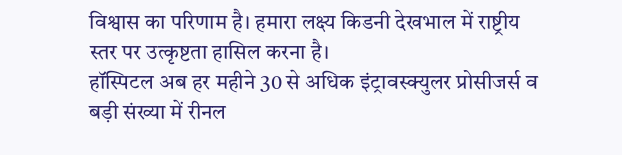विश्वास का परिणाम है। हमारा लक्ष्य किडनी देखभाल में राष्ट्रीय स्तर पर उत्कृष्टता हासिल करना है।
हॉस्पिटल अब हर महीने 30 से अधिक इंट्रावस्क्युलर प्रोसीजर्स व बड़ी संख्या में रीनल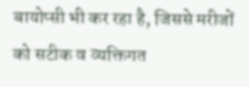बायोप्सी भी कर रहा है, जिससे मरीजों को सटीक व व्यक्तिगत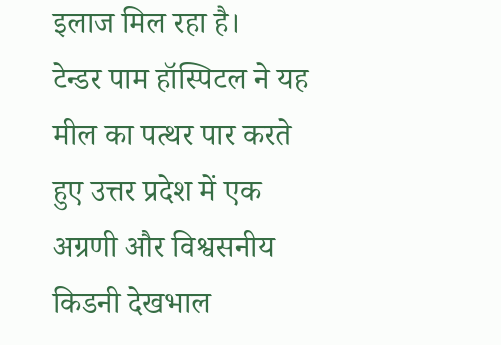इलाज मिल रहा है।
टेन्डर पाम हॉस्पिटल ने यह मील का पत्थर पार करते हुए उत्तर प्रदेश में एक अग्रणी और विश्वसनीय किडनी देखभाल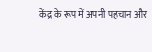केंद्र के रूप में अपनी पहचान और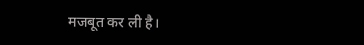मजबूत कर ली है।